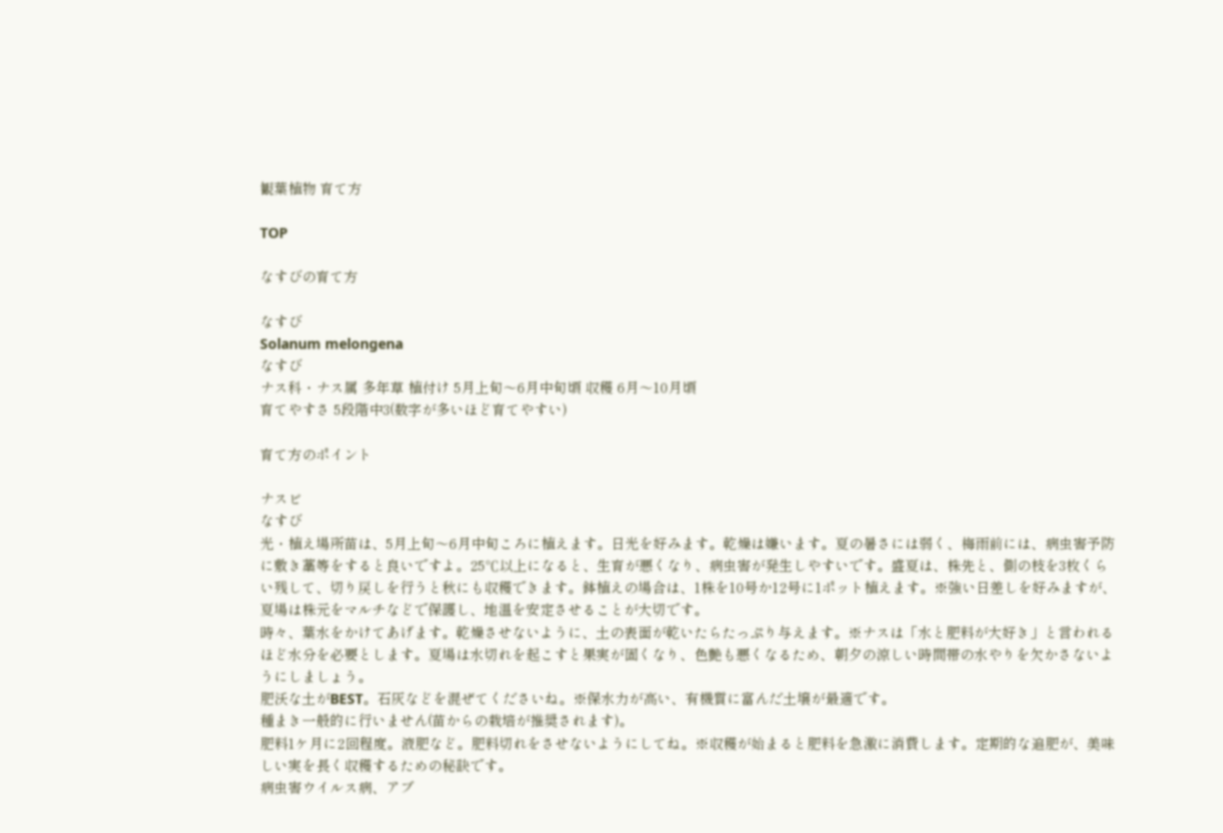観葉植物 育て方

TOP

なすびの育て方

なすび
Solanum melongena
なすび
ナス科・ナス属 多年草 植付け 5月上旬〜6月中旬頃 収穫 6月〜10月頃
育てやすさ 5段階中3(数字が多いほど育てやすい)

育て方のポイント

ナスビ
なすび
光・植え場所苗は、5月上旬〜6月中旬ころに植えます。日光を好みます。乾燥は嫌います。夏の暑さには弱く、梅雨前には、病虫害予防に敷き藁等をすると良いですよ。25℃以上になると、生育が悪くなり、病虫害が発生しやすいです。盛夏は、株先と、側の枝を3枚くらい残して、切り戻しを行うと秋にも収穫できます。鉢植えの場合は、1株を10号か12号に1ポット植えます。※強い日差しを好みますが、夏場は株元をマルチなどで保護し、地温を安定させることが大切です。
時々、葉水をかけてあげます。乾燥させないように、土の表面が乾いたらたっぷり与えます。※ナスは「水と肥料が大好き」と言われるほど水分を必要とします。夏場は水切れを起こすと果実が固くなり、色艶も悪くなるため、朝夕の涼しい時間帯の水やりを欠かさないようにしましょう。
肥沃な土がBEST。石灰などを混ぜてくださいね。※保水力が高い、有機質に富んだ土壌が最適です。
種まき一般的に行いません(苗からの栽培が推奨されます)。
肥料1ケ月に2回程度。液肥など。肥料切れをさせないようにしてね。※収穫が始まると肥料を急激に消費します。定期的な追肥が、美味しい実を長く収穫するための秘訣です。
病虫害ウイルス病、アブ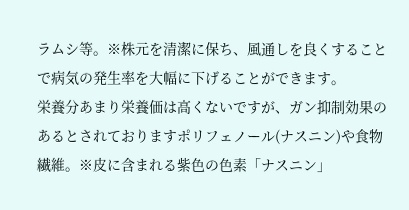ラムシ等。※株元を清潔に保ち、風通しを良くすることで病気の発生率を大幅に下げることができます。
栄養分あまり栄養価は高くないですが、ガン抑制効果のあるとされておりますポリフェノール(ナスニン)や食物繊維。※皮に含まれる紫色の色素「ナスニン」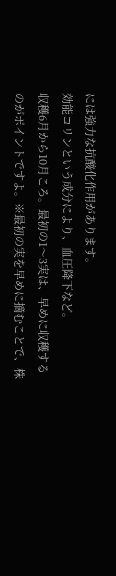には強力な抗酸化作用があります。
効能コリンという成分により、血圧降下など。
収穫6月から10月ころ。最初の1〜3実は、早めに収穫するのがポイントですよ。※最初の実を早めに摘むことで、株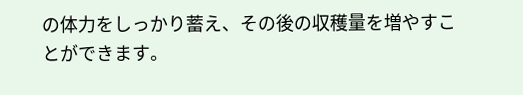の体力をしっかり蓄え、その後の収穫量を増やすことができます。